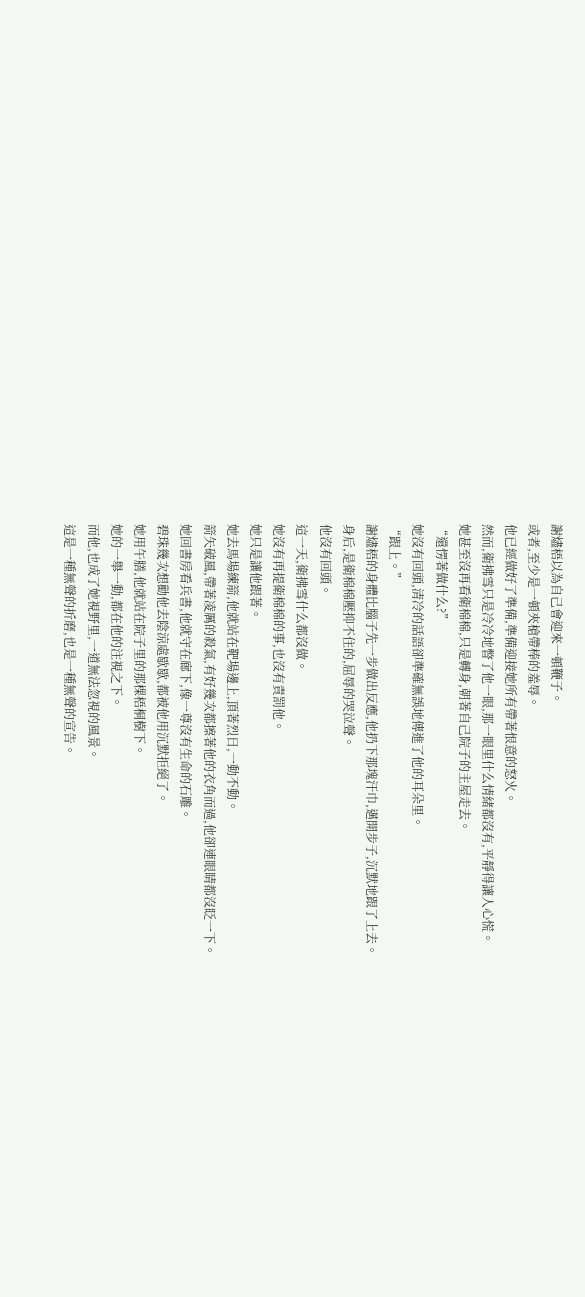謝燼梧以為自己會迎來一頓鞭子。
或者,至少是一頓夾槍帶棒的羞辱。
他已經做好了準備,準備迎接她所有帶著恨意的怒火。
然而,衛拂雪只是冷冷地瞥了他一眼,那一眼里什么情緒都沒有,平靜得讓人心慌。
她甚至沒再看衛棉棉,只是轉身,朝著自己院子的主屋走去。
“還愣著做什么?”
她沒有回頭,清冷的話語卻準確無誤地傳進了他的耳朵里。
“跟上。”
謝燼梧的身體比腦子先一步做出反應,他扔下那塊汗巾,邁開步子,沉默地跟了上去。
身后,是衛棉棉壓抑不住的,屈辱的哭泣聲。
他沒有回頭。
這一天,衛拂雪什么都沒做。
她沒有再提衛棉棉的事,也沒有責罰他。
她只是讓他跟著。
她去馬場練箭,他就站在靶場邊上,頂著烈日,一動不動。
箭矢破風,帶著凌厲的殺氣,有好幾次都擦著他的衣角而過,他卻連眼睛都沒眨一下。
她回書房看兵書,他就守在廊下,像一尊沒有生命的石雕。
碧珠幾次想勸他去陰涼處歇歇,都被他用沉默拒絕了。
她用午膳,他就站在院子里的那棵梧桐樹下。
她的一舉一動,都在他的注視之下。
而他,也成了她視野里,一道無法忽視的風景。
這是一種無聲的折磨,也是一種無聲的宣告。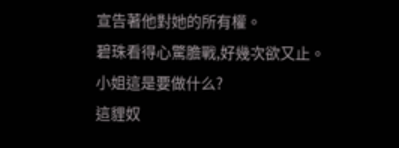宣告著他對她的所有權。
碧珠看得心驚膽戰,好幾次欲又止。
小姐這是要做什么?
這貍奴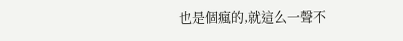也是個瘋的,就這么一聲不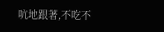吭地跟著,不吃不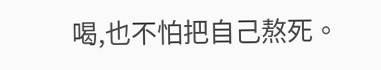喝,也不怕把自己熬死。